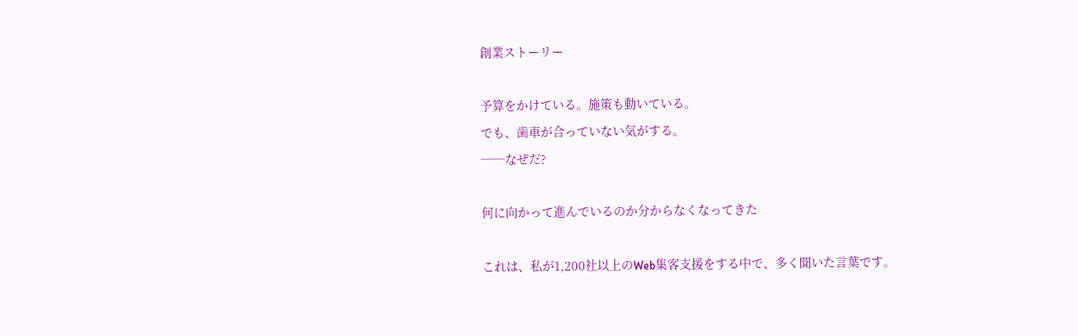創業ストーリー

予算をかけている。施策も動いている。
でも、歯車が合っていない気がする。
──なぜだ?

何に向かって進んでいるのか分からなくなってきた

これは、私が1,200社以上のWeb集客支援をする中で、多く聞いた言葉です。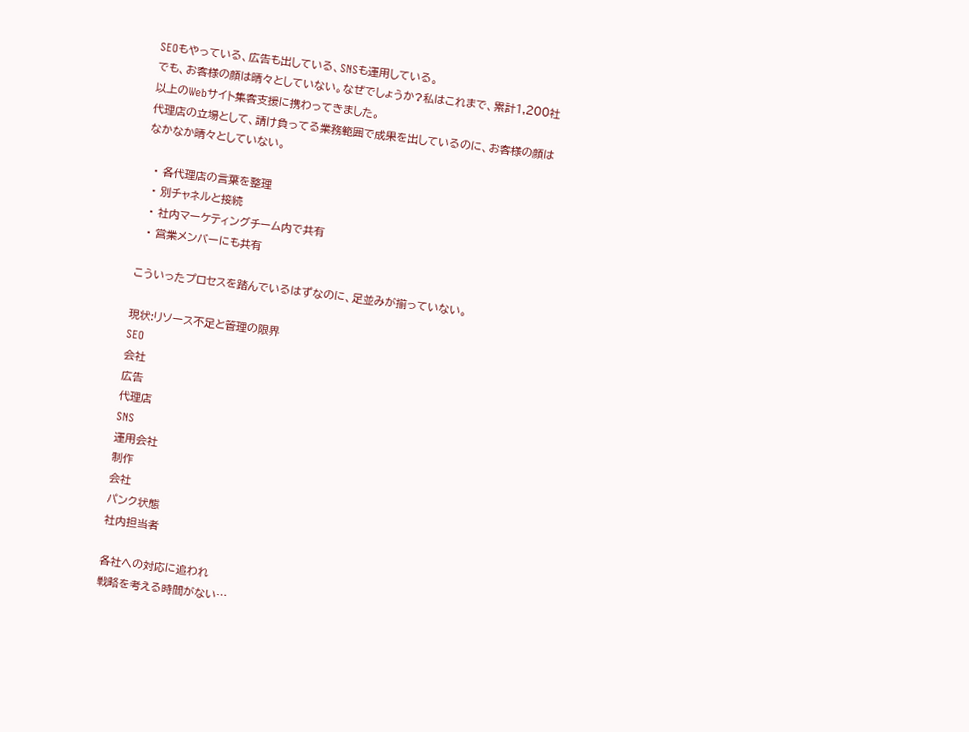SEOもやっている、広告も出している、SNSも運用している。
でも、お客様の顔は晴々としていない。なぜでしょうか?私はこれまで、累計1,200社以上のWebサイト集客支援に携わってきました。
代理店の立場として、請け負ってる業務範囲で成果を出しているのに、お客様の顔はなかなか晴々としていない。

  • 各代理店の言葉を整理
  • 別チャネルと接続
  • 社内マーケティングチーム内で共有
  • 営業メンバーにも共有

こういったプロセスを踏んでいるはずなのに、足並みが揃っていない。

現状:リソース不足と管理の限界
SEO
会社
広告
代理店
SNS
運用会社
制作
会社
パンク状態
社内担当者

各社への対応に追われ
戦略を考える時間がない…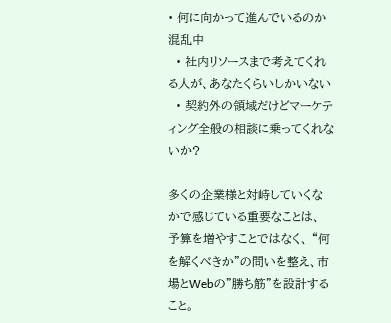• 何に向かって進んでいるのか混乱中
  • 社内リソースまで考えてくれる人が、あなたくらいしかいない
  • 契約外の領域だけどマーケティング全般の相談に乗ってくれないか?

多くの企業様と対峙していくなかで感じている重要なことは、
予算を増やすことではなく、 “何を解くべきか”の問いを整え、市場とWebの”勝ち筋”を設計すること。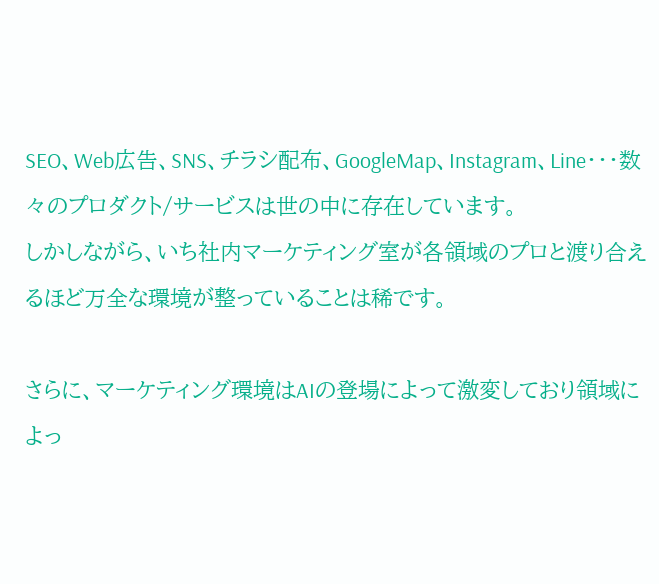SEO、Web広告、SNS、チラシ配布、GoogleMap、Instagram、Line・・・数々のプロダクト/サービスは世の中に存在しています。
しかしながら、いち社内マーケティング室が各領域のプロと渡り合えるほど万全な環境が整っていることは稀です。

さらに、マーケティング環境はAIの登場によって激変しており領域によっ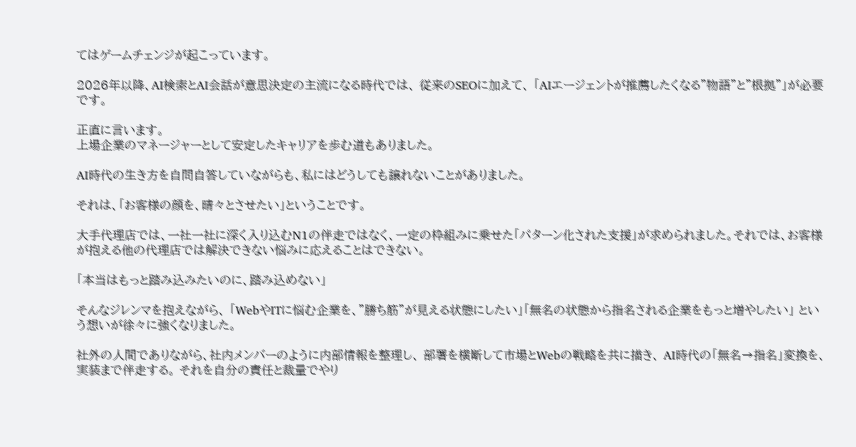てはゲームチェンジが起こっています。

2026年以降、AI検索とAI会話が意思決定の主流になる時代では、 従来のSEOに加えて、 「AIエージェントが推薦したくなる”物語”と”根拠”」が必要です。

正直に言います。
上場企業のマネージャーとして安定したキャリアを歩む道もありました。

AI時代の生き方を自問自答していながらも、私にはどうしても譲れないことがありました。

それは、「お客様の顔を、晴々とさせたい」ということです。

大手代理店では、一社一社に深く入り込むN1の伴走ではなく、一定の枠組みに乗せた「パターン化された支援」が求められました。それでは、お客様が抱える他の代理店では解決できない悩みに応えることはできない。

「本当はもっと踏み込みたいのに、踏み込めない」

そんなジレンマを抱えながら、 「WebやITに悩む企業を、”勝ち筋”が見える状態にしたい」「無名の状態から指名される企業をもっと増やしたい」 という想いが徐々に強くなりました。

社外の人間でありながら、社内メンバーのように内部情報を整理し、 部署を横断して市場とWebの戦略を共に描き、 AI時代の「無名→指名」変換を、実装まで伴走する。 それを自分の責任と裁量でやり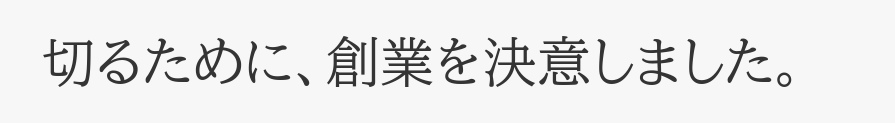切るために、創業を決意しました。